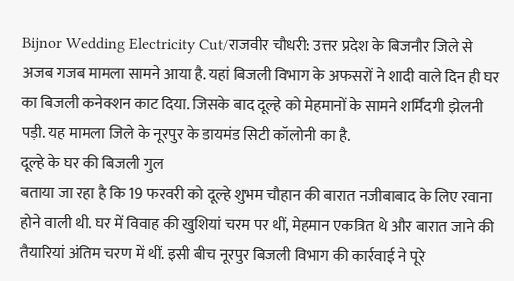Bijnor Wedding Electricity Cut/राजवीर चौधरी: उत्तर प्रदेश के बिजनौर जिले से अजब गजब मामला सामने आया है. यहां बिजली विभाग के अफसरों ने शादी वाले दिन ही घर का बिजली कनेक्शन काट दिया. जिसके बाद दूल्हे को मेहमानों के सामने शर्मिंदगी झेलनी पड़ी. यह मामला जिले के नूरपुर के डायमंड सिटी कॉलोनी का है.
दूल्हे के घर की बिजली गुल
बताया जा रहा है कि 19 फरवरी को दूल्हे शुभम चौहान की बारात नजीबाबाद के लिए रवाना होने वाली थी. घर में विवाह की खुशियां चरम पर थीं, मेहमान एकत्रित थे और बारात जाने की तैयारियां अंतिम चरण में थीं. इसी बीच नूरपुर बिजली विभाग की कार्रवाई ने पूरे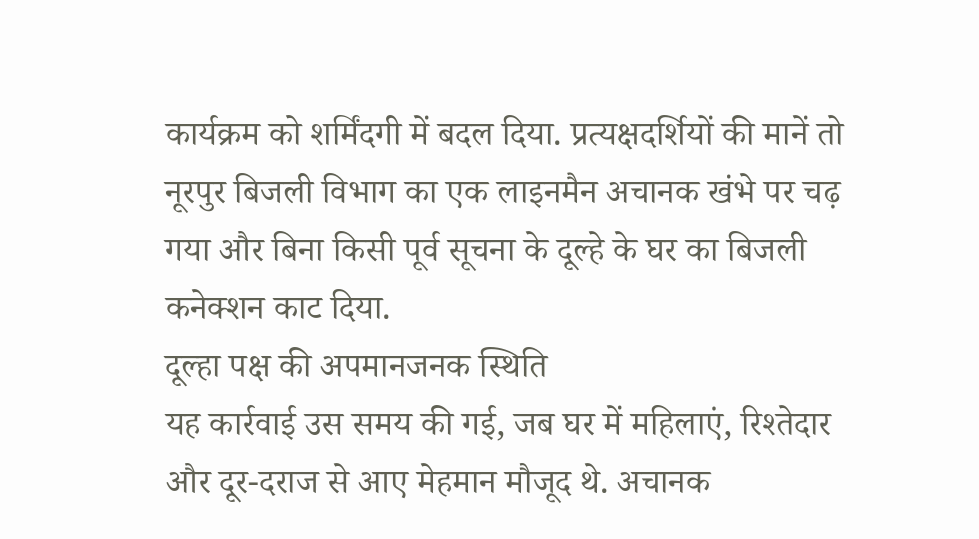कार्यक्रम को शर्मिंदगी में बदल दिया. प्रत्यक्षदर्शियों की मानें तो नूरपुर बिजली विभाग का एक लाइनमैन अचानक खंभे पर चढ़ गया और बिना किसी पूर्व सूचना के दूल्हे के घर का बिजली कनेक्शन काट दिया.
दूल्हा पक्ष की अपमानजनक स्थिति
यह कार्रवाई उस समय की गई, जब घर में महिलाएं, रिश्तेदार और दूर-दराज से आए मेहमान मौजूद थे. अचानक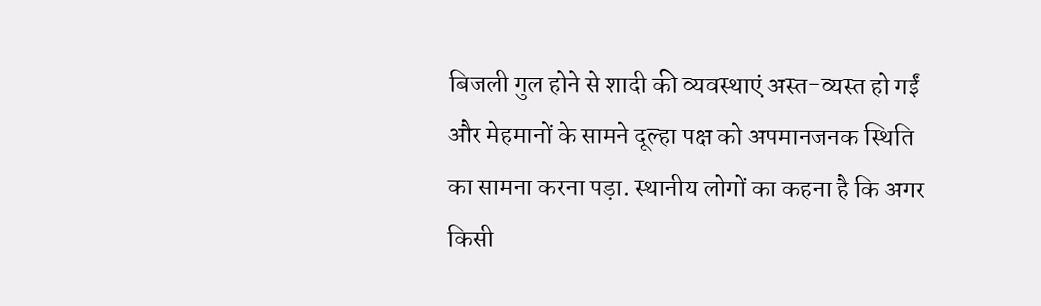बिजली गुल होने से शादी की व्यवस्थाएं अस्त-व्यस्त हो गईं और मेहमानों के सामने दूल्हा पक्ष को अपमानजनक स्थिति का सामना करना पड़ा. स्थानीय लोगों का कहना है कि अगर किसी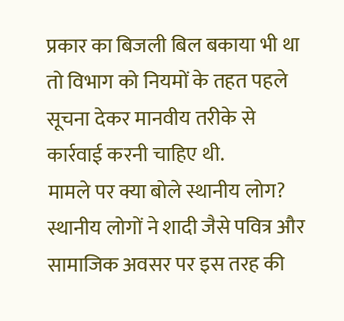प्रकार का बिजली बिल बकाया भी था तो विभाग को नियमों के तहत पहले सूचना देकर मानवीय तरीके से कार्रवाई करनी चाहिए थी.
मामले पर क्या बोले स्थानीय लोग?
स्थानीय लोगों ने शादी जैसे पवित्र और सामाजिक अवसर पर इस तरह की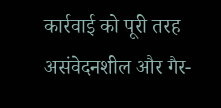कार्रवाई को पूरी तरह असंवेदनशील और गैर-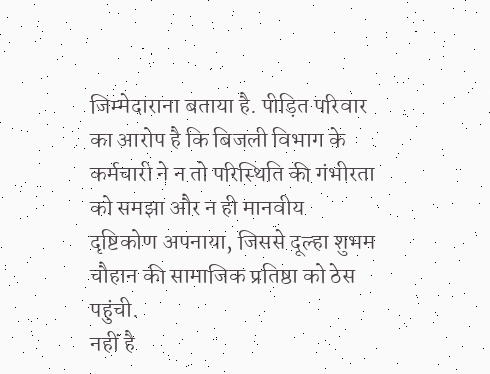जिम्मेदाराना बताया है. पीड़ित परिवार का आरोप है कि बिजली विभाग के कर्मचारी ने न तो परिस्थिति की गंभीरता को समझा और न ही मानवीय दृष्टिकोण अपनाया, जिससे दूल्हा शुभम चौहान की सामाजिक प्रतिष्ठा को ठेस पहुंची.
नहीं है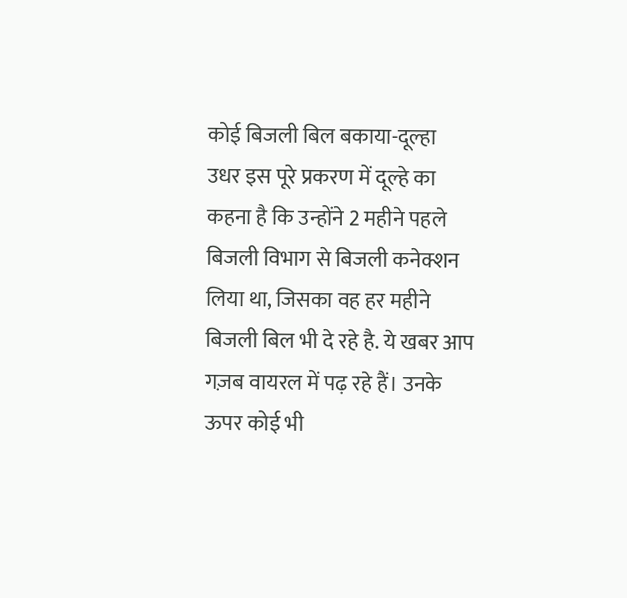कोई बिजली बिल बकाया-दूल्हा
उधर इस पूरे प्रकरण में दूल्हे का कहना है कि उन्होंने 2 महीने पहले बिजली विभाग से बिजली कनेक्शन लिया था, जिसका वह हर महीने बिजली बिल भी दे रहे है. ये खबर आप गज़ब वायरल में पढ़ रहे हैं। उनके ऊपर कोई भी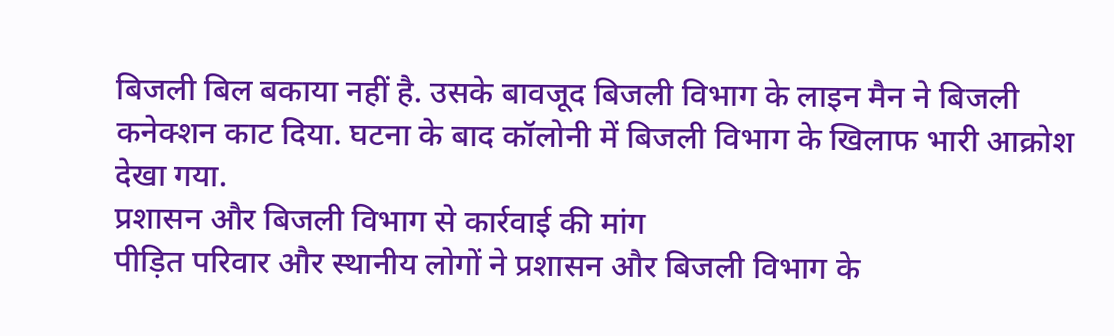बिजली बिल बकाया नहीं है. उसके बावजूद बिजली विभाग के लाइन मैन ने बिजली कनेक्शन काट दिया. घटना के बाद कॉलोनी में बिजली विभाग के खिलाफ भारी आक्रोश देखा गया.
प्रशासन और बिजली विभाग से कार्रवाई की मांग
पीड़ित परिवार और स्थानीय लोगों ने प्रशासन और बिजली विभाग के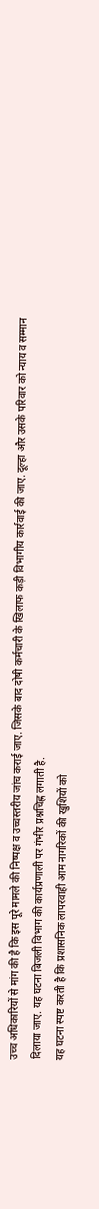उच्च अधिकारियों से मांग की है कि इस पूरे मामले की निष्पक्ष व उच्चस्तरीय जांच कराई जाए. जिसके बाद दोषी कर्मचारी के खिलाफ कड़ी विभागीय कार्रवाई की जाए. दूल्हा और उसके परिवार को न्याय व सम्मान दिलाया जाए. यह घटना बिजली विभाग की कार्यप्रणाली पर गंभीर प्रश्नचिह्न लगाती है.
यह घटना स्पष्ट करती है कि प्रशासनिक लापरवाही आम नागरिकों की खुशियों को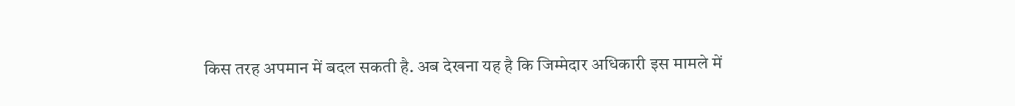किस तरह अपमान में बदल सकती है. अब देखना यह है कि जिम्मेदार अधिकारी इस मामले में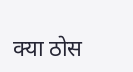क्या ठोस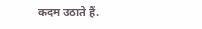कदम उठाते हैं.